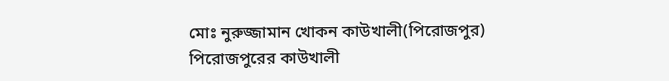মোঃ নুরুজ্জামান খোকন কাউখালী(পিরোজপুর)
পিরোজপুরের কাউখালী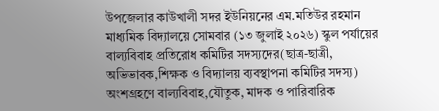উপজেলার কাউখালী সদর ইউনিয়নের এম.মতিউর রহমান মাধ্যমিক বিদ্যালয়ে সোমবার (১৩ জুলাই ২০২৬) স্কুল পর্যায়ের বাল্যবিবাহ প্রতিরোধ কমিটির সদস্যদের(ছাত্র-ছাত্রী, অভিভাবক,শিক্ষক ও বিদ্যালয় ব্যবস্থাপনা কমিটির সদস্য) অংশগ্রহণে বাল্যবিবাহ,যৌতুক, মাদক ও পারিবারিক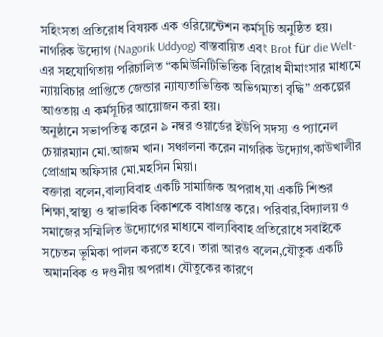সহিংসতা প্রতিরোধ বিষয়ক এক ওরিয়েন্টেশন কর্মসূচি অনুষ্ঠিত হয়।
নাগরিক উদ্যোগ (Nagorik Uddyog) বাস্তবায়িত এবং Brot für die Welt-এর সহযোগিতায় পরিচালিত “কমিউনিটিভিত্তিক বিরোধ মীমাংসার মাধ্যমে ন্যায়বিচার প্রাপ্তিতে জেন্ডার ন্যায্যতাভিত্তিক অভিগম্যতা বৃদ্ধি” প্রকল্পের আওতায় এ কর্মসূচির আয়োজন করা হয়।
অনুষ্ঠানে সভাপতিত্ব করেন ৯ নম্বর ওয়ার্ডের ইউপি সদস্য ও প্যানেল চেয়ারম্যান মো.আজম খান। সঞ্চালনা করেন নাগরিক উদ্যোগ,কাউখালীর প্রোগ্রাম অফিসার মো.মহসিন মিয়া।
বক্তারা বলেন,বাল্যবিবাহ একটি সামাজিক অপরাধ,যা একটি শিশুর শিক্ষা,স্বাস্থ্য ও স্বাভাবিক বিকাশকে বাধাগ্রস্ত করে। পরিবার,বিদ্যালয় ও সমাজের সম্মিলিত উদ্যোগের মাধ্যমে বাল্যবিবাহ প্রতিরোধে সবাইকে সচেতন ভূমিকা পালন করতে হবে। তারা আরও বলেন,যৌতুক একটি অমানবিক ও দণ্ডনীয় অপরাধ। যৌতুকের কারণে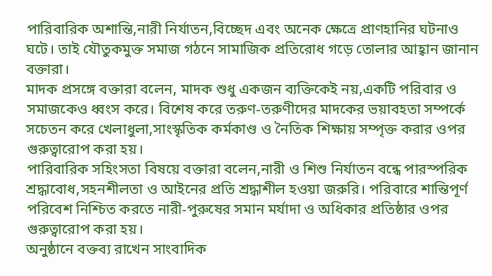পারিবারিক অশান্তি,নারী নির্যাতন,বিচ্ছেদ এবং অনেক ক্ষেত্রে প্রাণহানির ঘটনাও ঘটে। তাই যৌতুকমুক্ত সমাজ গঠনে সামাজিক প্রতিরোধ গড়ে তোলার আহ্বান জানান বক্তারা।
মাদক প্রসঙ্গে বক্তারা বলেন, মাদক শুধু একজন ব্যক্তিকেই নয়,একটি পরিবার ও সমাজকেও ধ্বংস করে। বিশেষ করে তরুণ-তরুণীদের মাদকের ভয়াবহতা সম্পর্কে সচেতন করে খেলাধুলা,সাংস্কৃতিক কর্মকাণ্ড ও নৈতিক শিক্ষায় সম্পৃক্ত করার ওপর গুরুত্বারোপ করা হয়।
পারিবারিক সহিংসতা বিষয়ে বক্তারা বলেন,নারী ও শিশু নির্যাতন বন্ধে পারস্পরিক শ্রদ্ধাবোধ,সহনশীলতা ও আইনের প্রতি শ্রদ্ধাশীল হওয়া জরুরি। পরিবারে শান্তিপূর্ণ পরিবেশ নিশ্চিত করতে নারী-পুরুষের সমান মর্যাদা ও অধিকার প্রতিষ্ঠার ওপর গুরুত্বারোপ করা হয়।
অনুষ্ঠানে বক্তব্য রাখেন সাংবাদিক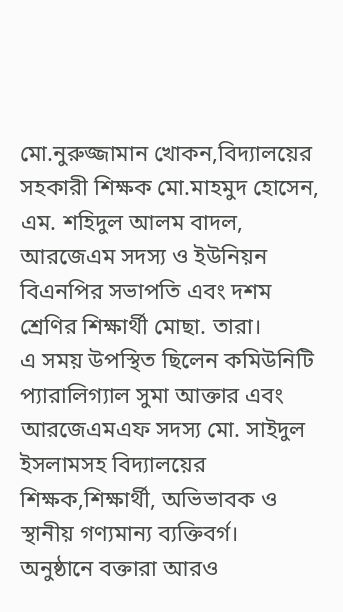মো.নুরুজ্জামান খোকন,বিদ্যালয়ের সহকারী শিক্ষক মো.মাহমুদ হোসেন, এম. শহিদুল আলম বাদল, আরজেএম সদস্য ও ইউনিয়ন বিএনপির সভাপতি এবং দশম শ্রেণির শিক্ষার্থী মোছা. তারা।
এ সময় উপস্থিত ছিলেন কমিউনিটি প্যারালিগ্যাল সুমা আক্তার এবং আরজেএমএফ সদস্য মো. সাইদুল ইসলামসহ বিদ্যালয়ের শিক্ষক,শিক্ষার্থী, অভিভাবক ও স্থানীয় গণ্যমান্য ব্যক্তিবর্গ।
অনুষ্ঠানে বক্তারা আরও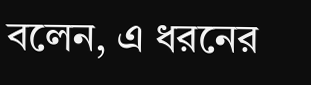বলেন, এ ধরনের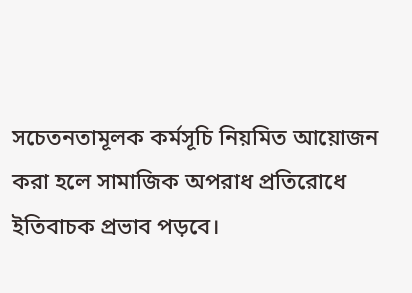সচেতনতামূলক কর্মসূচি নিয়মিত আয়োজন করা হলে সামাজিক অপরাধ প্রতিরোধে ইতিবাচক প্রভাব পড়বে।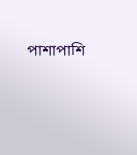পাশাপাশি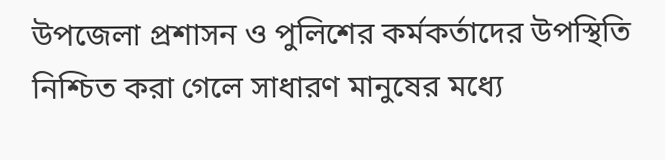উপজেলা প্রশাসন ও পুলিশের কর্মকর্তাদের উপস্থিতি নিশ্চিত করা গেলে সাধারণ মানুষের মধ্যে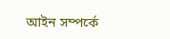আইন সম্পর্কে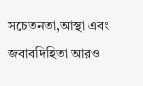সচেতনতা,আস্থা এবং জবাবদিহিতা আরও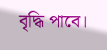বৃদ্ধি পাবে।